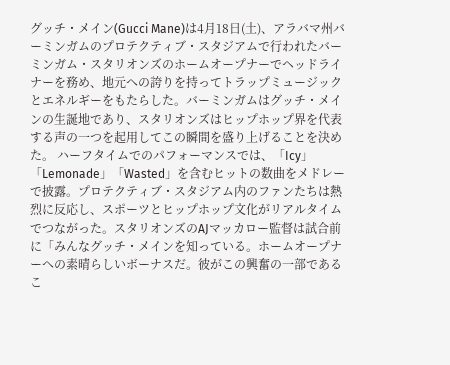グッチ・メイン(Gucci Mane)は4月18日(土)、アラバマ州バーミンガムのプロテクティブ・スタジアムで行われたバーミンガム・スタリオンズのホームオープナーでヘッドライナーを務め、地元への誇りを持ってトラップミュージックとエネルギーをもたらした。バーミンガムはグッチ・メインの生誕地であり、スタリオンズはヒップホップ界を代表する声の一つを起用してこの瞬間を盛り上げることを決めた。 ハーフタイムでのパフォーマンスでは、「Icy」「Lemonade」「Wasted」を含むヒットの数曲をメドレーで披露。プロテクティブ・スタジアム内のファンたちは熱烈に反応し、スポーツとヒップホップ文化がリアルタイムでつながった。スタリオンズのAJマッカロー監督は試合前に「みんなグッチ・メインを知っている。ホームオープナーへの素晴らしいボーナスだ。彼がこの興奮の一部であるこ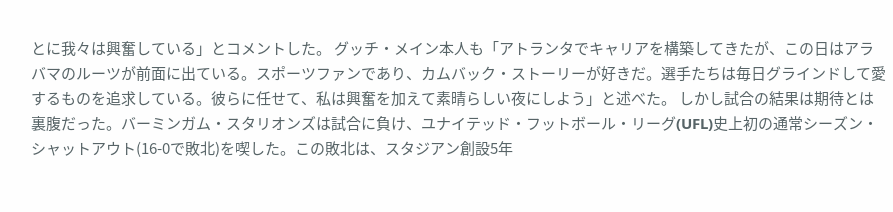とに我々は興奮している」とコメントした。 グッチ・メイン本人も「アトランタでキャリアを構築してきたが、この日はアラバマのルーツが前面に出ている。スポーツファンであり、カムバック・ストーリーが好きだ。選手たちは毎日グラインドして愛するものを追求している。彼らに任せて、私は興奮を加えて素晴らしい夜にしよう」と述べた。 しかし試合の結果は期待とは裏腹だった。バーミンガム・スタリオンズは試合に負け、ユナイテッド・フットボール・リーグ(UFL)史上初の通常シーズン・シャットアウト(16-0で敗北)を喫した。この敗北は、スタジアン創設5年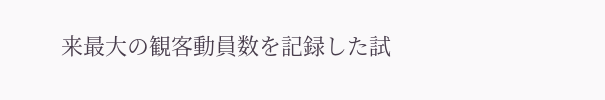来最大の観客動員数を記録した試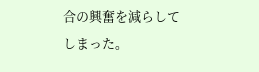合の興奮を減らしてしまった。